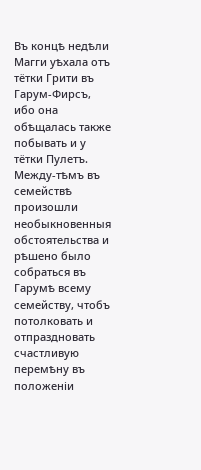Въ концѣ недѣли Магги уѣхала отъ тётки Грити въ Гарум-Фирсъ, ибо она обѣщалась также побывать и у тётки Пулетъ. Между-тѣмъ въ семействѣ произошли необыкновенныя обстоятельства и рѣшено было собраться въ Гарумѣ всему семейству, чтобъ потолковать и отпраздновать счастливую перемѣну въ положеніи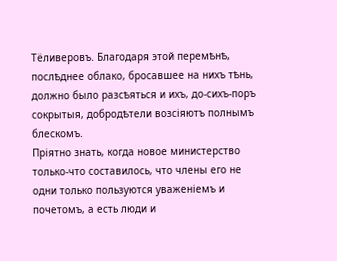Тёливеровъ. Благодаря этой перемѣнѣ, послѣднее облако, бросавшее на нихъ тѣнь, должно было разсѣяться и ихъ, до-сихъ-поръ сокрытыя, добродѣтели возсіяютъ полнымъ блескомъ.
Пріятно знать, когда новое министерство только-что составилось, что члены его не одни только пользуются уваженіемъ и почетомъ, а есть люди и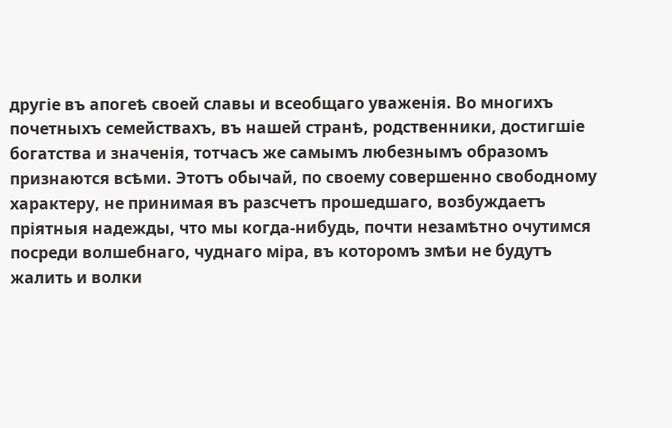другіе въ апогеѣ своей славы и всеобщаго уваженія. Во многихъ почетныхъ семействахъ, въ нашей странѣ, родственники, достигшіе богатства и значенія, тотчасъ же самымъ любезнымъ образомъ признаются всѣми. Этотъ обычай, по своему совершенно свободному характеру, не принимая въ разсчетъ прошедшаго, возбуждаетъ пріятныя надежды, что мы когда-нибудь, почти незамѣтно очутимся посреди волшебнаго, чуднаго міра, въ которомъ змѣи не будутъ жалить и волки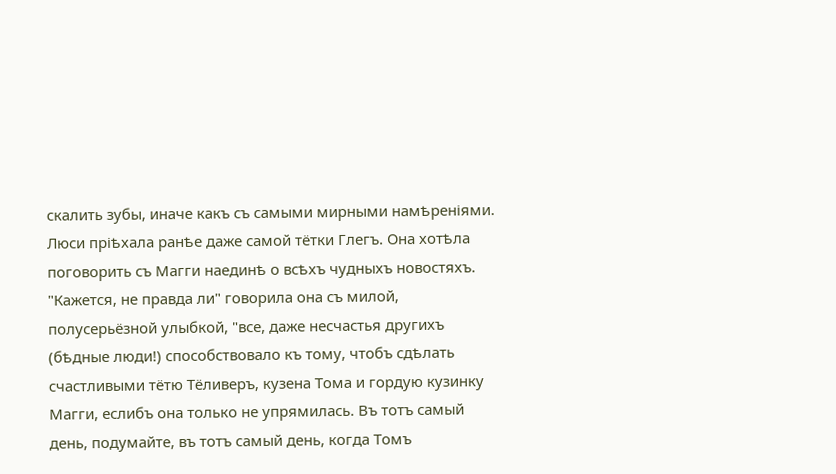скалить зубы, иначе какъ съ самыми мирными намѣреніями.
Люси пріѣхала ранѣе даже самой тётки Глегъ. Она хотѣла поговорить съ Магги наединѣ о всѣхъ чудныхъ новостяхъ. "Кажется, не правда ли" говорила она съ милой, полусерьёзной улыбкой, "все, даже несчастья другихъ (бѣдные люди!) способствовало къ тому, чтобъ сдѣлать счастливыми тётю Тёливеръ, кузена Тома и гордую кузинку Магги, еслибъ она только не упрямилась. Въ тотъ самый день, подумайте, въ тотъ самый день, когда Томъ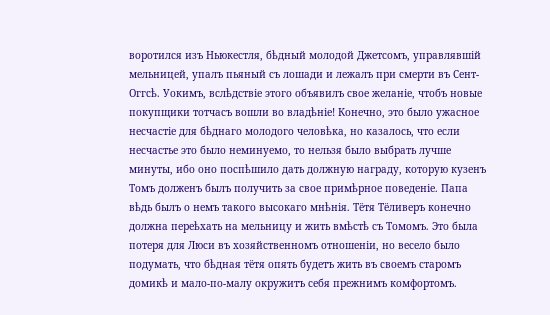воротился изъ Ньюкестля, бѣдный молодой Джетсомъ, управлявшій мельницей, упалъ пьяный съ лошади и лежалъ при смерти въ Сент-Оггсѣ. Уокимъ, вслѣдствіе этого объявилъ свое желаніе, чтобъ новые покупщики тотчасъ вошли во владѣніе! Конечно, это было ужасное несчастіе для бѣднаго молодого человѣка, но казалось, что если несчастье это было неминуемо, то нельзя было выбрать лучше минуты, ибо оно поспѣшило дать должную награду, которую кузенъ Томъ долженъ былъ получить за свое примѣрное поведеніе. Папа вѣдь былъ о немъ такого высокаго мнѣнія. Тётя Тёливеръ конечно должна переѣхать на мельницу и жить вмѣстѣ съ Томомъ. Это была потеря для Люси въ хозяйственномъ отношеніи, но весело было подумать, что бѣдная тётя опять будетъ жить въ своемъ старомъ домикѣ и мало-по-малу окружитъ себя прежнимъ комфортомъ.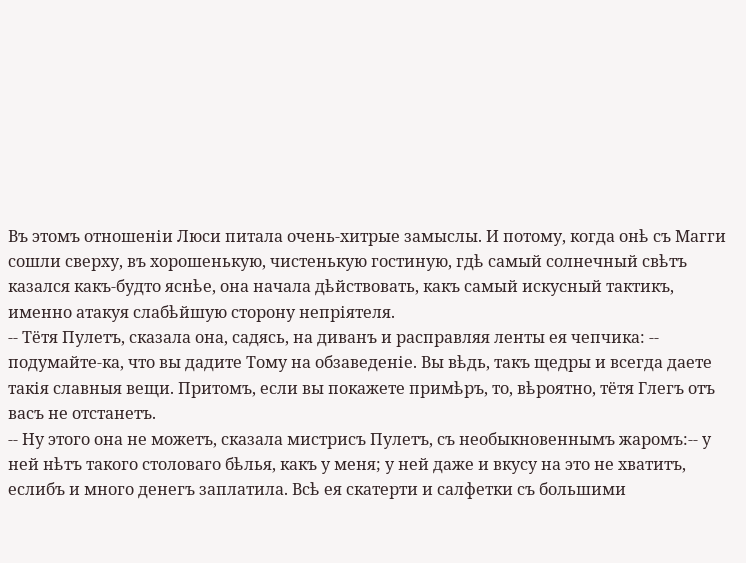Въ этомъ отношеніи Люси питала очень-хитрые замыслы. И потому, когда онѣ съ Магги сошли сверху, въ хорошенькую, чистенькую гостиную, гдѣ самый солнечный свѣтъ казался какъ-будто яснѣе, она начала дѣйствовать, какъ самый искусный тактикъ, именно атакуя слабѣйшую сторону непріятеля.
-- Тётя Пулетъ, сказала она, садясь, на диванъ и расправляя ленты ея чепчика: -- подумайте-ка, что вы дадите Тому на обзаведеніе. Вы вѣдь, такъ щедры и всегда даете такія славныя вещи. Притомъ, если вы покажете примѣръ, то, вѣроятно, тётя Глегъ отъ васъ не отстанетъ.
-- Ну этого она не можетъ, сказала мистрисъ Пулетъ, съ необыкновеннымъ жаромъ:-- у ней нѣтъ такого столоваго бѣлья, какъ у меня; у ней даже и вкусу на это не хватитъ, еслибъ и много денегъ заплатила. Всѣ ея скатерти и салфетки съ большими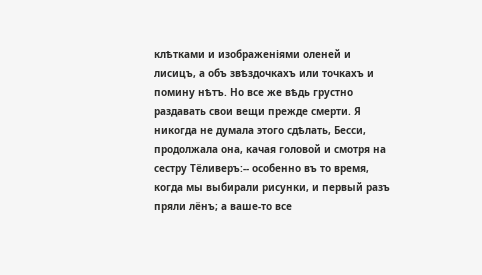клѣтками и изображеніями оленей и лисицъ, а объ звѣздочкахъ или точкахъ и помину нѣтъ. Но все же вѣдь грустно раздавать свои вещи прежде смерти. Я никогда не думала этого сдѣлать, Бесси, продолжала она, качая головой и смотря на сестру Тёливеръ:-- особенно въ то время, когда мы выбирали рисунки, и первый разъ пряли лёнъ; а ваше-то все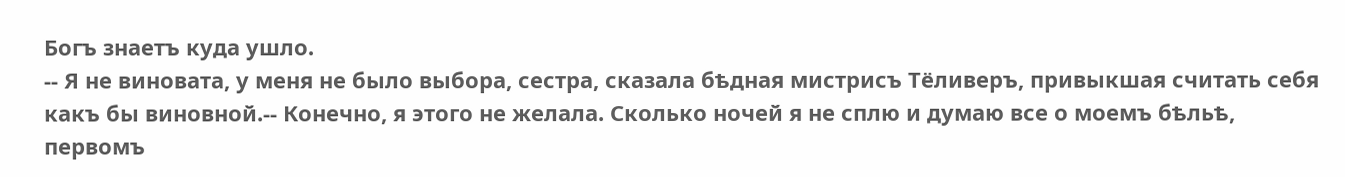Богъ знаетъ куда ушло.
-- Я не виновата, у меня не было выбора, сестра, сказала бѣдная мистрисъ Тёливеръ, привыкшая считать себя какъ бы виновной.-- Конечно, я этого не желала. Сколько ночей я не сплю и думаю все о моемъ бѣльѣ, первомъ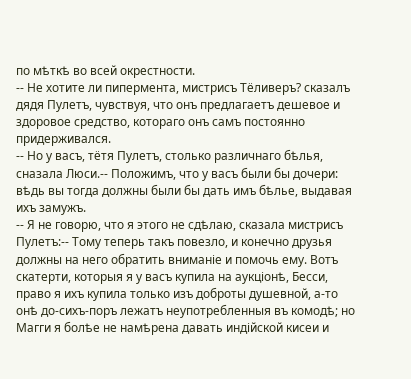по мѣткѣ во всей окрестности.
-- Не хотите ли пипермента, мистрисъ Тёливеръ? сказалъ дядя Пулетъ, чувствуя, что онъ предлагаетъ дешевое и здоровое средство, котораго онъ самъ постоянно придерживался.
-- Но у васъ, тётя Пулетъ, столько различнаго бѣлья, сназала Люси.-- Положимъ, что у васъ были бы дочери: вѣдь вы тогда должны были бы дать имъ бѣлье, выдавая ихъ замужъ.
-- Я не говорю, что я этого не сдѣлаю, сказала мистрисъ Пулетъ:-- Тому теперь такъ повезло, и конечно друзья должны на него обратить вниманіе и помочь ему. Вотъ скатерти, которыя я у васъ купила на аукціонѣ, Бесси, право я ихъ купила только изъ доброты душевной, а-то онѣ до-сихъ-поръ лежатъ неупотребленныя въ комодѣ; но Магги я болѣе не намѣрена давать индійской кисеи и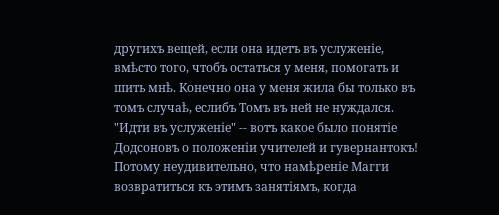другихъ вещей, если она идетъ въ услуженіе, вмѣсто того, чтобъ остаться у меня, помогать и шить мнѣ. Конечно она у меня жила бы только въ томъ случаѣ, еслибъ Томъ въ ней не нуждался.
"Идти въ услуженіе" -- вотъ какое было понятіе Додсоновъ о положеніи учителей и гувернантокъ! Потому неудивительно, что намѣреніе Магги возвратиться къ этимъ занятіямъ, когда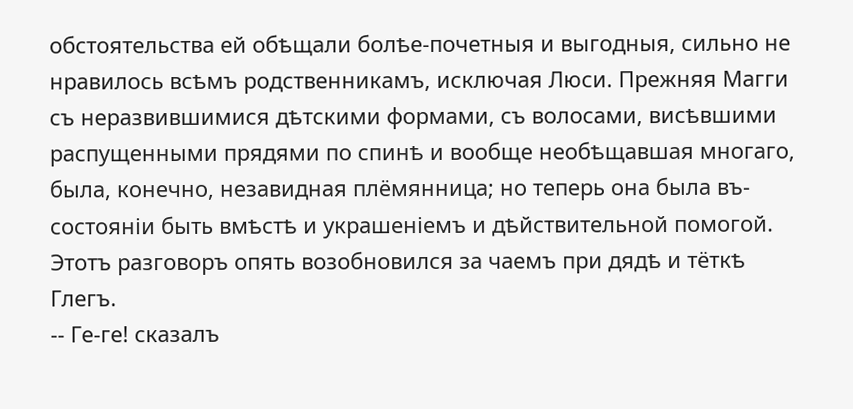обстоятельства ей обѣщали болѣе-почетныя и выгодныя, сильно не нравилось всѣмъ родственникамъ, исключая Люси. Прежняя Магги съ неразвившимися дѣтскими формами, съ волосами, висѣвшими распущенными прядями по спинѣ и вообще необѣщавшая многаго, была, конечно, незавидная плёмянница; но теперь она была въ-состояніи быть вмѣстѣ и украшеніемъ и дѣйствительной помогой.
Этотъ разговоръ опять возобновился за чаемъ при дядѣ и тёткѣ Глегъ.
-- Ге-ге! сказалъ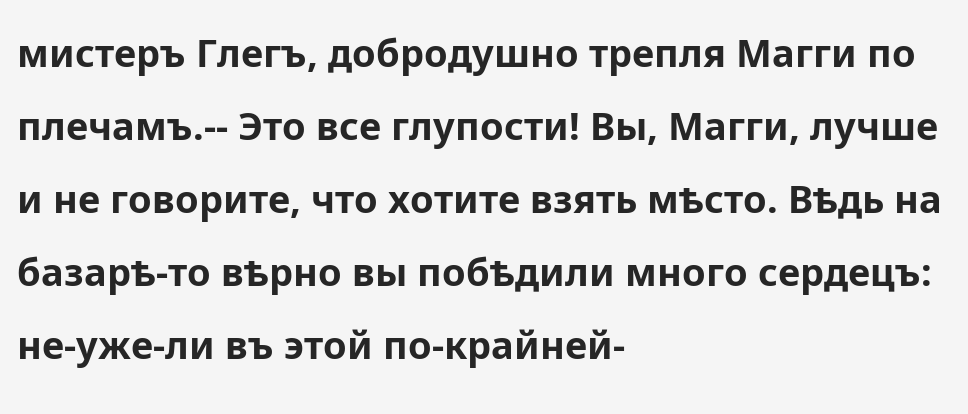мистеръ Глегъ, добродушно трепля Магги по плечамъ.-- Это все глупости! Вы, Магги, лучше и не говорите, что хотите взять мѣсто. Вѣдь на базарѣ-то вѣрно вы побѣдили много сердецъ: не-уже-ли въ этой по-крайней-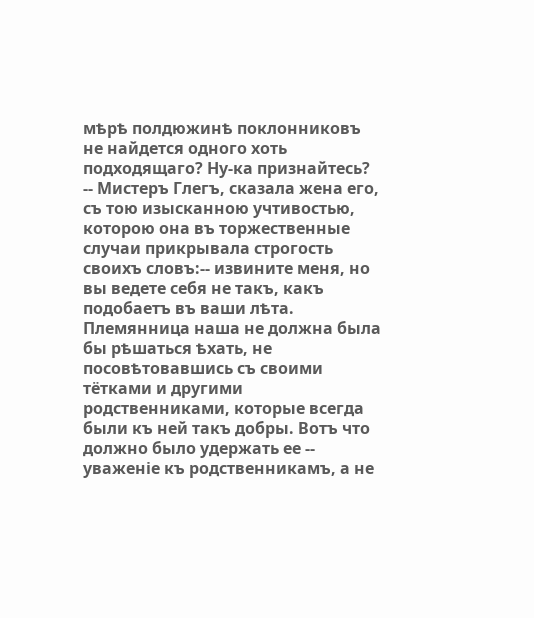мѣрѣ полдюжинѣ поклонниковъ не найдется одного хоть подходящаго? Ну-ка признайтесь?
-- Мистеръ Глегъ, сказала жена его, съ тою изысканною учтивостью, которою она въ торжественные случаи прикрывала строгость своихъ словъ:-- извините меня, но вы ведете себя не такъ, какъ подобаетъ въ ваши лѣта. Племянница наша не должна была бы рѣшаться ѣхать, не посовѣтовавшись съ своими тётками и другими родственниками, которые всегда были къ ней такъ добры. Вотъ что должно было удержать ее -- уваженіе къ родственникамъ, а не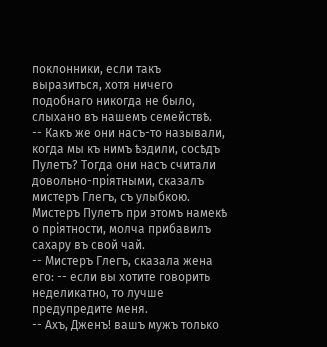поклонники, если такъ выразиться, хотя ничего подобнаго никогда не было, слыхано въ нашемъ семействѣ.
-- Какъ же они насъ-то называли, когда мы къ нимъ ѣздили, сосѣдъ Пулетъ? Тогда они насъ считали довольно-пріятными, сказалъ мистеръ Глегъ, съ улыбкою. Мистеръ Пулетъ при этомъ намекѣ о пріятности, молча прибавилъ сахару въ свой чай.
-- Мистеръ Глегъ, сказала жена его: -- если вы хотите говорить неделикатно, то лучше предупредите меня.
-- Ахъ, Дженъ! вашъ мужъ только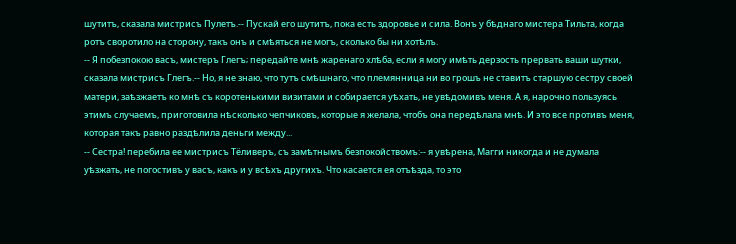шутитъ, сказала мистрисъ Пулетъ.-- Пускай его шутитъ, пока есть здоровье и сила. Вонъ у бѣднаго мистера Тильта, когда ротъ своротило на сторону, такъ онъ и смѣяться не могъ, сколько бы ни хотѣлъ.
-- Я побезпокою васъ, мистеръ Глегъ; передайте мнѣ жаренаго хлѣба, если я могу имѣть дерзость прервать ваши шутки, сказала мистрисъ Глегъ.-- Но, я не знаю, что тутъ смѣшнаго, что племянница ни во грошъ не ставитъ старшую сестру своей матери, заѣзжаетъ ко мнѣ съ коротенькими визитами и собирается уѣхать, не увѣдомивъ меня. А я, нарочно пользуясь этимъ случаемъ, приготовила нѣсколько чепчиковъ, которые я желала, чтобъ она передѣлала мнѣ. И это все противъ меня, которая такъ равно раздѣлила деньги между...
-- Сестра! перебила ее мистрисъ Тёливеръ, съ замѣтнымъ безпокойствомъ:-- я увѣрена, Магги никогда и не думала уѣзжать, не погостивъ у васъ, какъ и у всѣхъ другихъ. Что касается ея отъѣзда, то это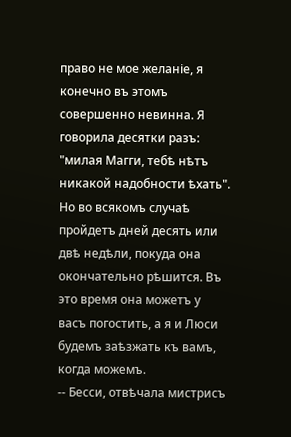право не мое желаніе, я конечно въ этомъ совершенно невинна. Я говорила десятки разъ: "милая Магги, тебѣ нѣтъ никакой надобности ѣхать". Но во всякомъ случаѣ пройдетъ дней десять или двѣ недѣли, покуда она окончательно рѣшится. Въ это время она можетъ у васъ погостить, а я и Люси будемъ заѣзжать къ вамъ, когда можемъ.
-- Бесси, отвѣчала мистрисъ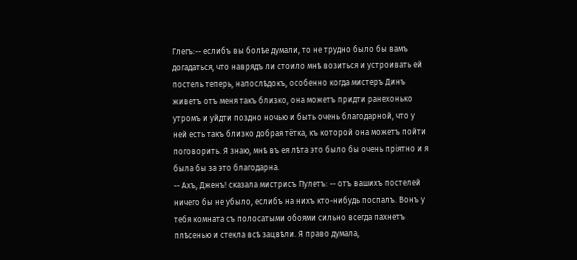Глегъ:-- еслибъ вы болѣе думали, то не трудно было бы вамъ догадаться, что наврядъ ли стоило мнѣ возиться и устроивать ей постель теперь, напослѣдокъ, особенно когда мистеръ Динъ живетъ отъ меня такъ близко, она можетъ придти ранехонько утромъ и уйдти поздно ночью и быть очень благодарной, что у ней есть такъ близко добрая тётка, къ которой она можетъ пойти поговорить. Я знаю, мнѣ въ ея лѣта это было бы очень пріятно и я была бы за это благодарна.
-- Ахъ, Дженъ! сказала мистрисъ Пулетъ: -- отъ вашихъ постелей ничего бы не убыло, еслибъ на нихъ кто-нибудь поспалъ. Вонъ у тебя комната съ полосатыми обоями сильно всегда пахнетъ плѣсенью и стекла всѣ зацвѣли. Я право думала,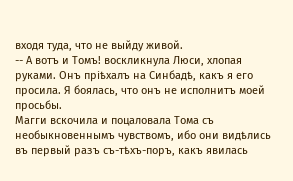входя туда, что не выйду живой.
-- А вотъ и Томъ! воскликнула Люси, хлопая руками. Онъ пріѣхалъ на Синбадѣ, какъ я его просила. Я боялась, что онъ не исполнитъ моей просьбы.
Магги вскочила и поцаловала Тома съ необыкновеннымъ чувствомъ, ибо они видѣлись въ первый разъ съ-тѣхъ-поръ, какъ явилась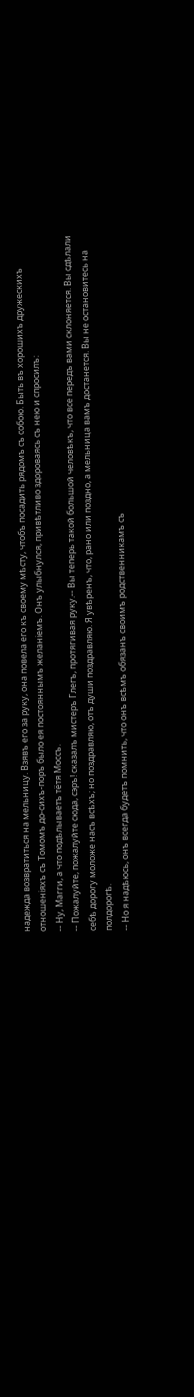надежда возвратиться на мельницу. Взявъ его за руку, она повела его къ своему мѣсту, чтобъ посадить рядомъ съ собою. Быть въ хорошихъ дружескихъ отношеніяхъ съ Томомъ до-сихъ-поръ было ея постояннымъ желаніемъ. Онъ улыбнулся, привѣтливо здороваясь съ нею и спросилъ:
-- Ну, Магги, а что подѣлываетъ тётя Моссъ.
-- Пожалуйте, пожалуйте сюда, сэръ! сказалъ мистеръ Глегъ, протягивая руку.-- Вы теперь такой большой человѣкъ, что все передъ вами склоняется. Вы сдѣлали себѣ дорогу моложе насъ всѣхъ; но поздравляю, отъ души поздравляю. Я увѣренъ, что, рано или поздно, а мельница вамъ достанется. Вы не остановитесь на полдорогѣ.
-- Но я надѣюсь, онъ всегда будетъ помнить, что онъ всѣмъ обязанъ своимъ родственникамъ съ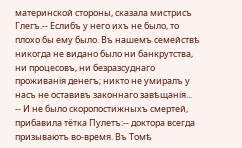материнской стороны, сказала мистрисъ Глегъ.-- Еслибъ у него ихъ не было, то плохо бы ему было. Въ нашемъ семействѣ никогда не видано было ни банкрутства, ни процесовъ, ни безразсуднаго проживанія денегъ; никто не умиралъ у насъ не оставивъ законнаго завѣщанія...
-- И не было скоропостижныхъ смертей, прибавила тётка Пулетъ:-- доктора всегда призываютъ во-время. Въ Томѣ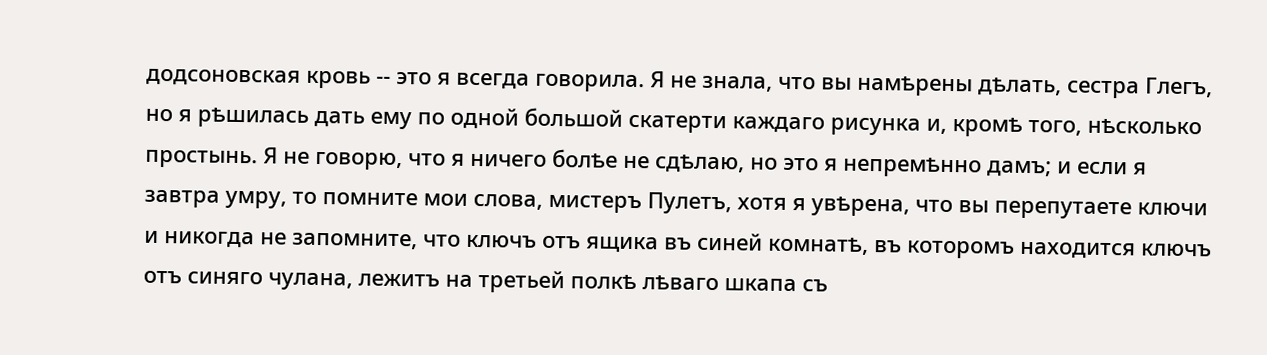додсоновская кровь -- это я всегда говорила. Я не знала, что вы намѣрены дѣлать, сестра Глегъ, но я рѣшилась дать ему по одной большой скатерти каждаго рисунка и, кромѣ того, нѣсколько простынь. Я не говорю, что я ничего болѣе не сдѣлаю, но это я непремѣнно дамъ; и если я завтра умру, то помните мои слова, мистеръ Пулетъ, хотя я увѣрена, что вы перепутаете ключи и никогда не запомните, что ключъ отъ ящика въ синей комнатѣ, въ которомъ находится ключъ отъ синяго чулана, лежитъ на третьей полкѣ лѣваго шкапа съ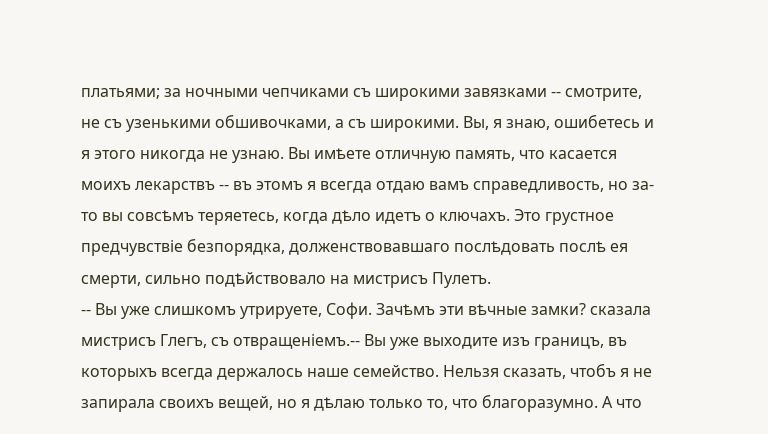платьями; за ночными чепчиками съ широкими завязками -- смотрите, не съ узенькими обшивочками, а съ широкими. Вы, я знаю, ошибетесь и я этого никогда не узнаю. Вы имѣете отличную память, что касается моихъ лекарствъ -- въ этомъ я всегда отдаю вамъ справедливость, но за-то вы совсѣмъ теряетесь, когда дѣло идетъ о ключахъ. Это грустное предчувствіе безпорядка, долженствовавшаго послѣдовать послѣ ея смерти, сильно подѣйствовало на мистрисъ Пулетъ.
-- Вы уже слишкомъ утрируете, Софи. Зачѣмъ эти вѣчные замки? сказала мистрисъ Глегъ, съ отвращеніемъ.-- Вы уже выходите изъ границъ, въ которыхъ всегда держалось наше семейство. Нельзя сказать, чтобъ я не запирала своихъ вещей, но я дѣлаю только то, что благоразумно. А что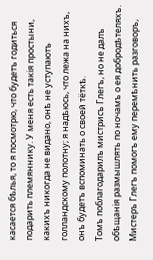касается бѣлья, то я посмотрю, что будетъ годиться подарить племяннику. У меня есть такія простыни, какихъ никогда не видано, онѣ не уступаютъ голландскому полотну; я надѣюсь, что лежа на нихъ, онъ будетъ вспоминать о своей тёткѣ.
Томъ поблагодарилъ мистрисъ Глегъ, но не далъ обѣщанія размышлять по ночамъ о ея добродѣтеляхъ. Мистеръ Глегъ помогъ ему перемѣнить разговоръ,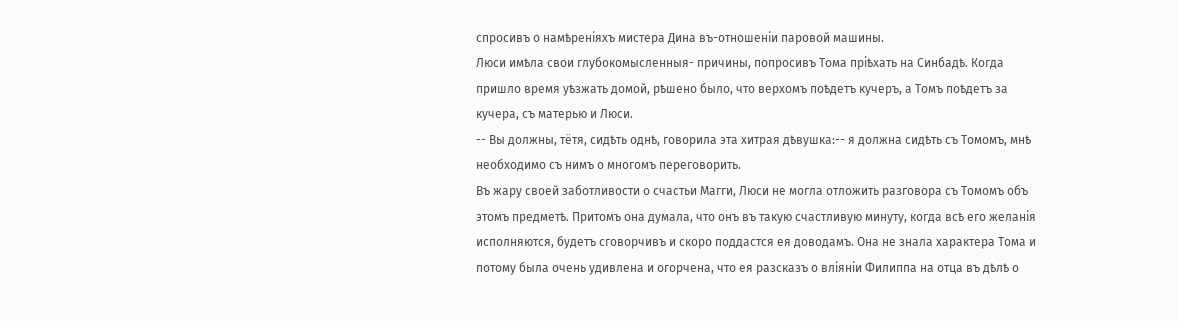спросивъ о намѣреніяхъ мистера Дина въ-отношеніи паровой машины.
Люси имѣла свои глубокомысленныя- причины, попросивъ Тома пріѣхать на Синбадѣ. Когда пришло время уѣзжать домой, рѣшено было, что верхомъ поѣдетъ кучеръ, а Томъ поѣдетъ за кучера, съ матерью и Люси.
-- Вы должны, тётя, сидѣть однѣ, говорила эта хитрая дѣвушка:-- я должна сидѣть съ Томомъ, мнѣ необходимо съ нимъ о многомъ переговорить.
Въ жару своей заботливости о счастьи Магги, Люси не могла отложить разговора съ Томомъ объ этомъ предметѣ. Притомъ она думала, что онъ въ такую счастливую минуту, когда всѣ его желанія исполняются, будетъ сговорчивъ и скоро поддастся ея доводамъ. Она не знала характера Тома и потому была очень удивлена и огорчена, что ея разсказъ о вліяніи Филиппа на отца въ дѣлѣ о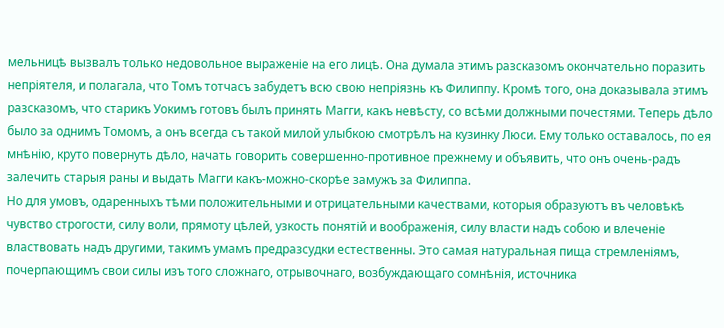мельницѣ вызвалъ только недовольное выраженіе на его лицѣ. Она думала этимъ разсказомъ окончательно поразить непріятеля, и полагала, что Томъ тотчасъ забудетъ всю свою непріязнь къ Филиппу. Кромѣ того, она доказывала этимъ разсказомъ, что старикъ Уокимъ готовъ былъ принять Магги, какъ невѣсту, со всѣми должными почестями. Теперь дѣло было за однимъ Томомъ, а онъ всегда съ такой милой улыбкою смотрѣлъ на кузинку Люси. Ему только оставалось, по ея мнѣнію, круто повернуть дѣло, начать говорить совершенно-противное прежнему и объявить, что онъ очень-радъ залечить старыя раны и выдать Магги какъ-можно-скорѣе замужъ за Филиппа.
Но для умовъ, одаренныхъ тѣми положительными и отрицательными качествами, которыя образуютъ въ человѣкѣ чувство строгости, силу воли, прямоту цѣлей, узкость понятій и воображенія, силу власти надъ собою и влеченіе властвовать надъ другими, такимъ умамъ предразсудки естественны. Это самая натуральная пища стремленіямъ, почерпающимъ свои силы изъ того сложнаго, отрывочнаго, возбуждающаго сомнѣнія, источника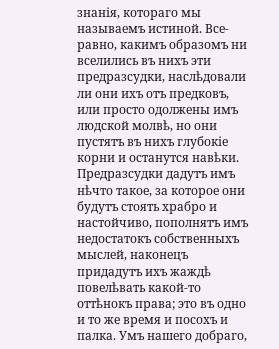знанія, котораго мы называемъ истиной. Все-равно, какимъ образомъ ни вселились въ нихъ эти предразсудки, наслѣдовали ли они ихъ отъ предковъ, или просто одолжены имъ людской молвѣ, но они пустятъ въ нихъ глубокіе корни и останутся навѣки. Предразсудки дадутъ имъ нѣчто такое, за которое они будутъ стоять храбро и настойчиво, пополнятъ имъ недостатокъ собственныхъ мыслей, наконецъ придадутъ ихъ жаждѣ повелѣвать какой-то оттѣнокъ права; это въ одно и то же время и посохъ и палка. Умъ нашего добраго,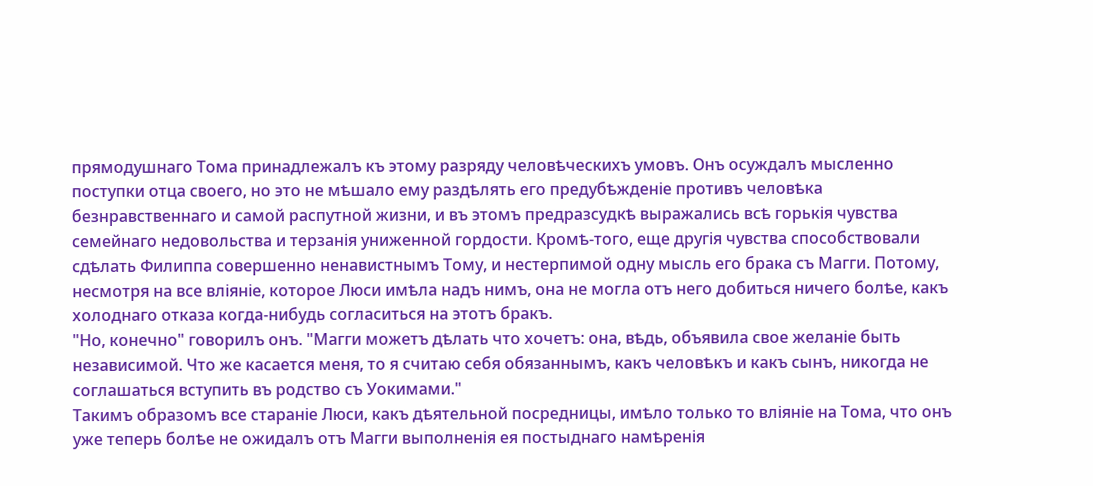прямодушнаго Тома принадлежалъ къ этому разряду человѣческихъ умовъ. Онъ осуждалъ мысленно поступки отца своего, но это не мѣшало ему раздѣлять его предубѣжденіе противъ человѣка безнравственнаго и самой распутной жизни, и въ этомъ предразсудкѣ выражались всѣ горькія чувства семейнаго недовольства и терзанія униженной гордости. Кромѣ-того, еще другія чувства способствовали сдѣлать Филиппа совершенно ненавистнымъ Тому, и нестерпимой одну мысль его брака съ Магги. Потому, несмотря на все вліяніе, которое Люси имѣла надъ нимъ, она не могла отъ него добиться ничего болѣе, какъ холоднаго отказа когда-нибудь согласиться на этотъ бракъ.
"Но, конечно" говорилъ онъ. "Магги можетъ дѣлать что хочетъ: она, вѣдь, объявила свое желаніе быть независимой. Что же касается меня, то я считаю себя обязаннымъ, какъ человѣкъ и какъ сынъ, никогда не соглашаться вступить въ родство съ Уокимами."
Такимъ образомъ все стараніе Люси, какъ дѣятельной посредницы, имѣло только то вліяніе на Тома, что онъ уже теперь болѣе не ожидалъ отъ Магги выполненія ея постыднаго намѣренія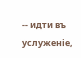-- идти въ услуженіе,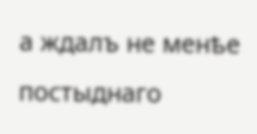а ждалъ не менѣе постыднаго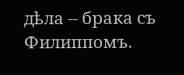дѣла -- брака съ Филиппомъ.